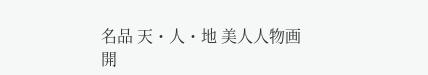名品 天・人・地 美人人物画
開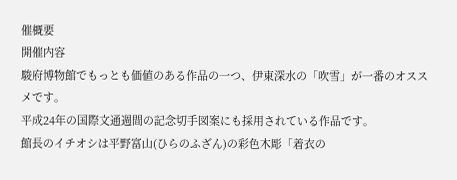催概要
開催内容
駿府博物館でもっとも価値のある作品の一つ、伊東深水の「吹雪」が一番のオススメです。
平成24年の国際文通週間の記念切手図案にも採用されている作品です。
館長のイチオシは平野富山(ひらのふざん)の彩色木彫「着衣の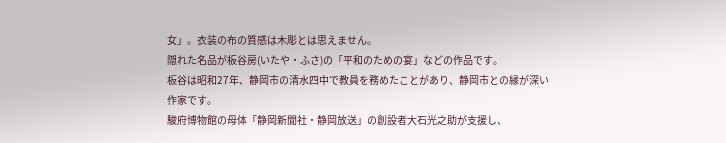女」。衣装の布の質感は木彫とは思えません。
隠れた名品が板谷房(いたや・ふさ)の「平和のための宴」などの作品です。
板谷は昭和27年、静岡市の清水四中で教員を務めたことがあり、静岡市との縁が深い作家です。
駿府博物館の母体「静岡新聞社・静岡放送」の創設者大石光之助が支援し、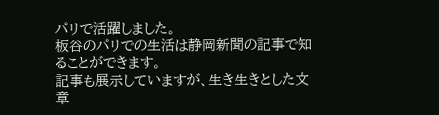パリで活躍しました。
板谷のパリでの生活は静岡新聞の記事で知ることができます。
記事も展示していますが、生き生きとした文章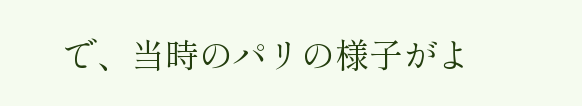で、当時のパリの様子がよ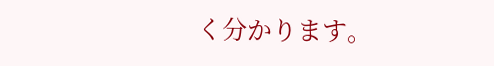く分かります。